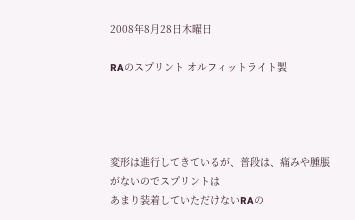2008年8月28日木曜日

RAのスプリント オルフィットライト製




変形は進行してきているが、普段は、痛みや腫脹がないのでスプリントは
あまり装着していただけないRAの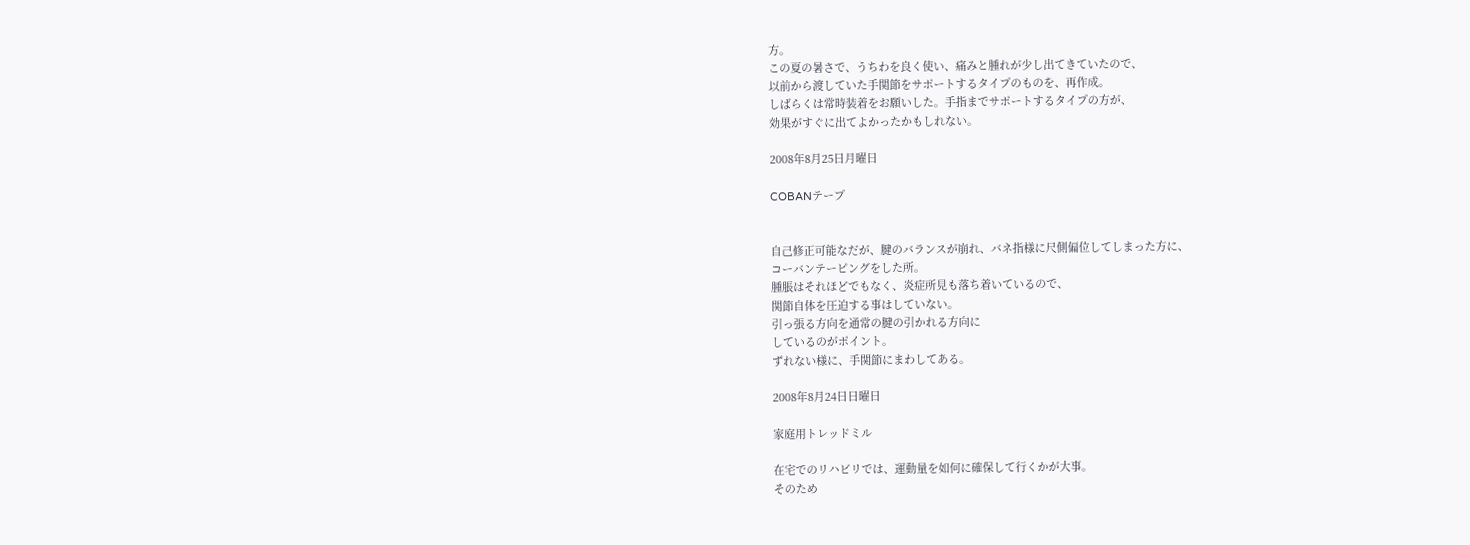方。
この夏の暑さで、うちわを良く使い、痛みと腫れが少し出てきていたので、
以前から渡していた手関節をサポートするタイプのものを、再作成。
しばらくは常時装着をお願いした。手指までサポートするタイプの方が、
効果がすぐに出てよかったかもしれない。

2008年8月25日月曜日

COBANテープ


自己修正可能なだが、腱のバランスが崩れ、バネ指様に尺側偏位してしまった方に、
コーバンテーピングをした所。
腫脹はそれほどでもなく、炎症所見も落ち着いているので、
関節自体を圧迫する事はしていない。
引っ張る方向を通常の腱の引かれる方向に
しているのがポイント。
ずれない様に、手関節にまわしてある。

2008年8月24日日曜日

家庭用トレッドミル

在宅でのリハビリでは、運動量を如何に確保して行くかが大事。
そのため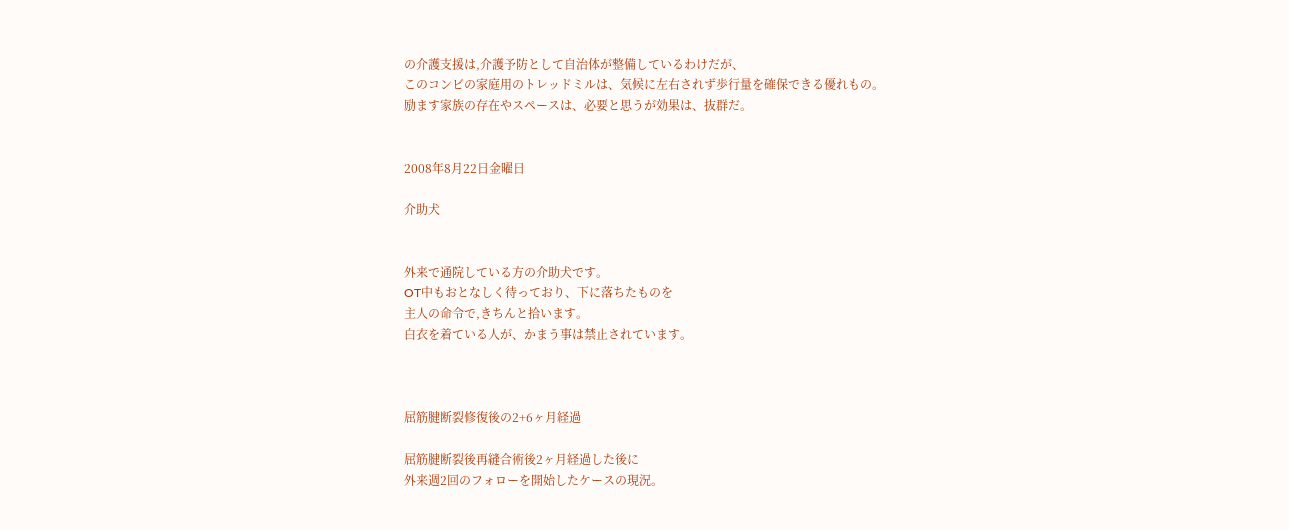の介護支援は,介護予防として自治体が整備しているわけだが、
このコンビの家庭用のトレッドミルは、気候に左右されず歩行量を確保できる優れもの。
励ます家族の存在やスペースは、必要と思うが効果は、抜群だ。


2008年8月22日金曜日

介助犬


外来で通院している方の介助犬です。
OT中もおとなしく待っており、下に落ちたものを
主人の命令で,きちんと拾います。
白衣を着ている人が、かまう事は禁止されています。



屈筋腱断裂修復後の2+6ヶ月経過

屈筋腱断裂後再縫合術後2ヶ月経過した後に
外来週2回のフォローを開始したケースの現況。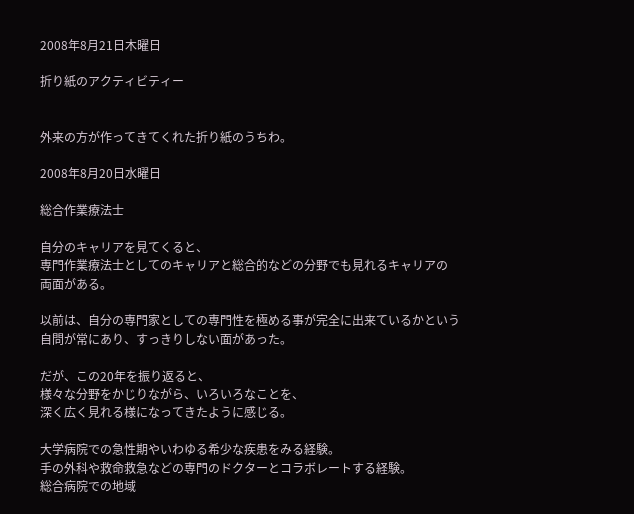2008年8月21日木曜日

折り紙のアクティビティー


外来の方が作ってきてくれた折り紙のうちわ。

2008年8月20日水曜日

総合作業療法士

自分のキャリアを見てくると、
専門作業療法士としてのキャリアと総合的などの分野でも見れるキャリアの
両面がある。

以前は、自分の専門家としての専門性を極める事が完全に出来ているかという
自問が常にあり、すっきりしない面があった。

だが、この20年を振り返ると、
様々な分野をかじりながら、いろいろなことを、
深く広く見れる様になってきたように感じる。

大学病院での急性期やいわゆる希少な疾患をみる経験。
手の外科や救命救急などの専門のドクターとコラボレートする経験。
総合病院での地域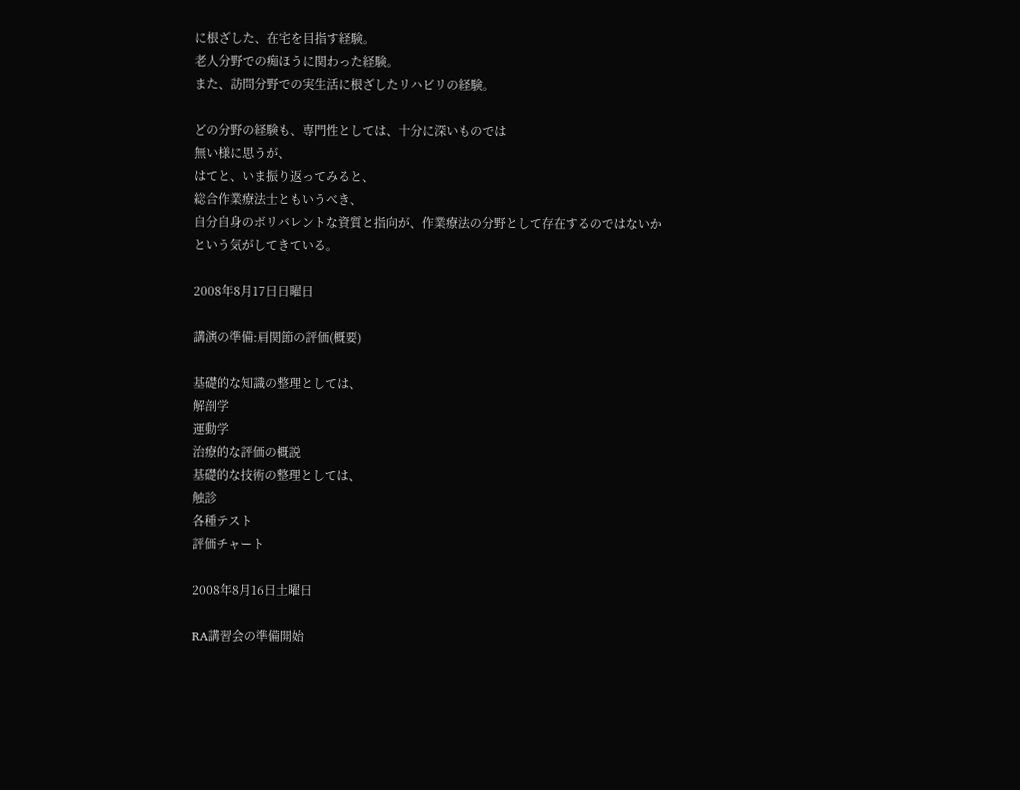に根ざした、在宅を目指す経験。
老人分野での痴ほうに関わった経験。
また、訪問分野での実生活に根ざしたリハビリの経験。

どの分野の経験も、専門性としては、十分に深いものでは
無い様に思うが、
はてと、いま振り返ってみると、
総合作業療法士ともいうべき、
自分自身のボリバレントな資質と指向が、作業療法の分野として存在するのではないか
という気がしてきている。

2008年8月17日日曜日

講演の準備:肩関節の評価(概要)

基礎的な知識の整理としては、
解剖学
運動学
治療的な評価の概説
基礎的な技術の整理としては、
触診
各種テスト
評価チャート

2008年8月16日土曜日

RA講習会の準備開始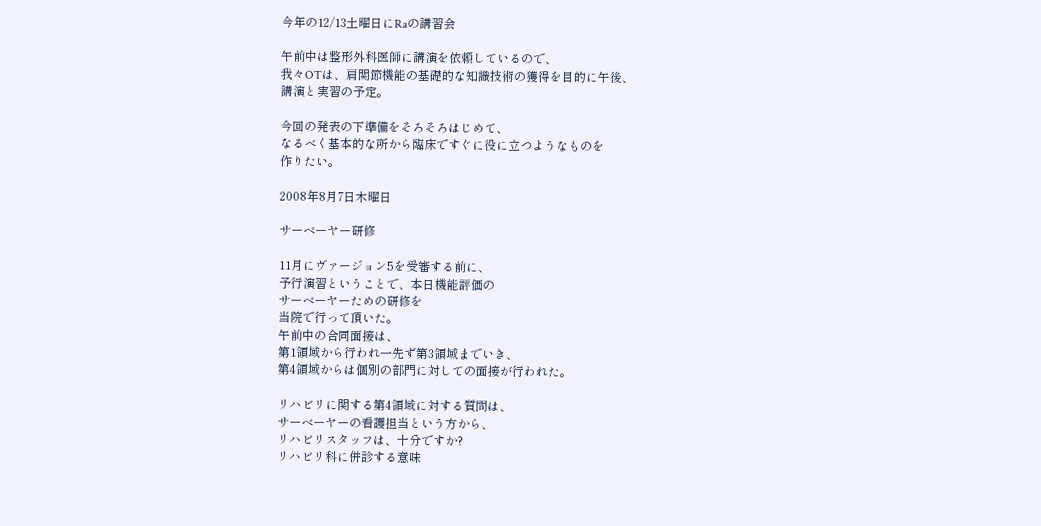今年の12/13土曜日にRaの講習会

午前中は整形外科医師に講演を依頼しているので、
我々OTは、肩関節機能の基礎的な知識技術の獲得を目的に午後、
講演と実習の予定。

今回の発表の下準備をそろそろはじめて、
なるべく基本的な所から臨床ですぐに役に立つようなものを
作りたい。

2008年8月7日木曜日

サーベーヤー研修

11月にヴァージョン5を受審する前に、
予行演習ということで、本日機能評価の
サーベーヤーための研修を
当院で行って頂いた。
午前中の合同面接は、
第1領域から行われ一先ず第3領域までいき、
第4領域からは個別の部門に対しての面接が行われた。

リハビリに関する第4領域に対する質問は、
サーベーヤーの看護担当という方から、
リハビリスタッフは、十分ですか?
リハビリ科に併診する意味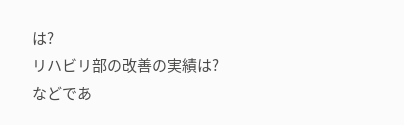は?
リハビリ部の改善の実績は?
などであ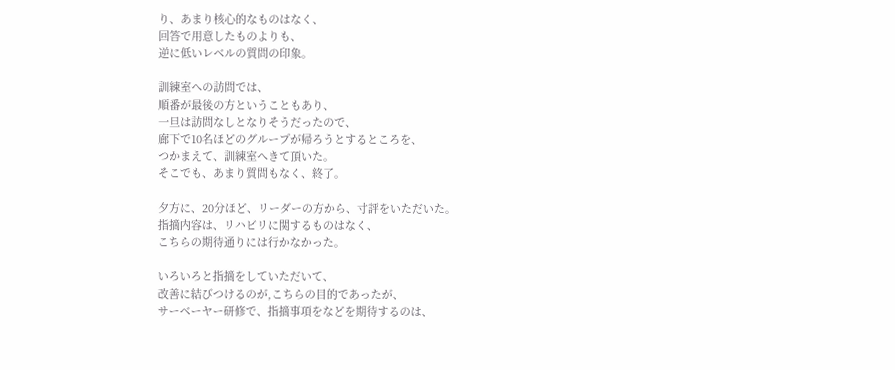り、あまり核心的なものはなく、
回答で用意したものよりも、
逆に低いレベルの質問の印象。

訓練室への訪問では、
順番が最後の方ということもあり、
一旦は訪問なしとなりそうだったので、
廊下で10名ほどのグループが帰ろうとするところを、
つかまえて、訓練室へきて頂いた。
そこでも、あまり質問もなく、終了。

夕方に、20分ほど、リーダーの方から、寸評をいただいた。
指摘内容は、リハビリに関するものはなく、
こちらの期待通りには行かなかった。

いろいろと指摘をしていただいて、
改善に結びつけるのが,こちらの目的であったが、
サーベーヤー研修で、指摘事項をなどを期待するのは、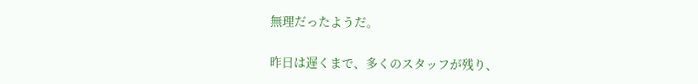無理だったようだ。

昨日は遅くまで、多くのスタッフが残り、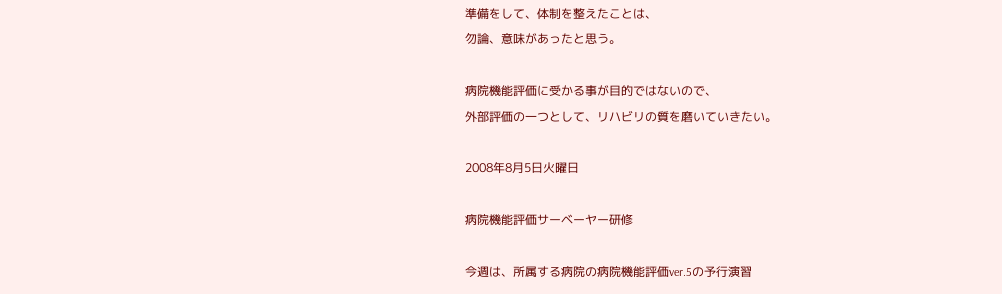準備をして、体制を整えたことは、
勿論、意味があったと思う。

病院機能評価に受かる事が目的ではないので、
外部評価の一つとして、リハビリの質を磨いていきたい。

2008年8月5日火曜日

病院機能評価サーベーヤー研修

今週は、所属する病院の病院機能評価ver.5の予行演習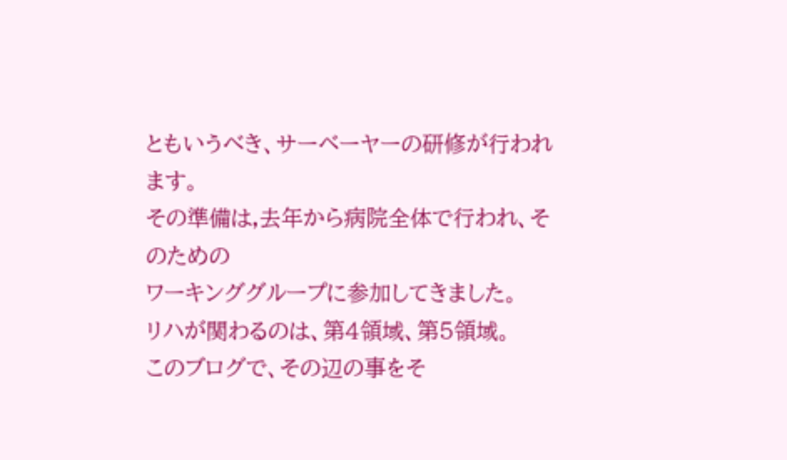ともいうべき、サーベーヤーの研修が行われます。
その準備は,去年から病院全体で行われ、そのための
ワーキンググループに参加してきました。
リハが関わるのは、第4領域、第5領域。
このブログで、その辺の事をそ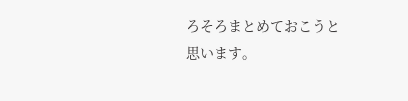ろそろまとめておこうと
思います。